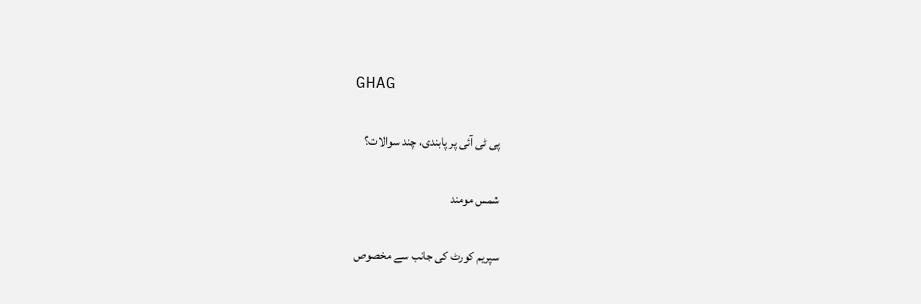GHAG

پی ٹی آئی پر پابندی، چند سوالات؟

شمس مومند

سپریم کورٹ کی جانب سے مخصوص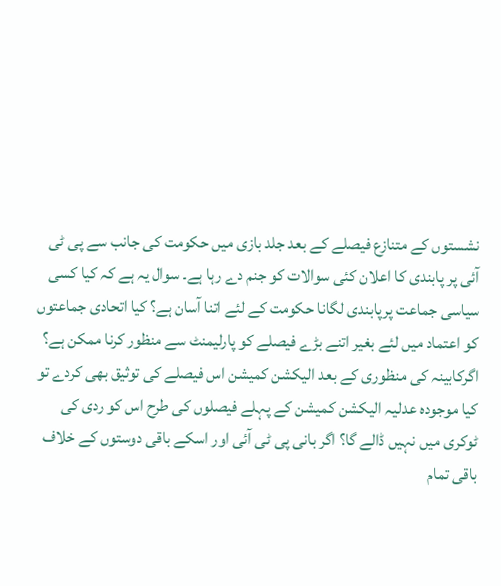نشستوں کے متنازع فیصلے کے بعد جلد بازی میں حکومت کی جانب سے پی ٹی آئی پر پابندی کا اعلان کئی سوالات کو جنم دے رہا ہے۔ سوال یہ ہے کہ کیا کسی سیاسی جماعت پرپابندی لگانا حکومت کے لئے اتنا آسان ہے؟ کیا اتحادی جماعتوں کو اعتماد میں لئے بغیر اتنے بڑے فیصلے کو پارلیمنٹ سے منظور کرنا ممکن ہے؟ اگرکابینہ کی منظوری کے بعد الیکشن کمیشن اس فیصلے کی توثیق بھی کردے تو کیا موجودہ عدلیہ الیکشن کمیشن کے پہلے فیصلوں کی طرح اس کو ردی کی ٹوکری میں نہیں ڈالے گا؟ اگر بانی پی ٹی آئی اور اسکے باقی دوستوں کے خلاف باقی تمام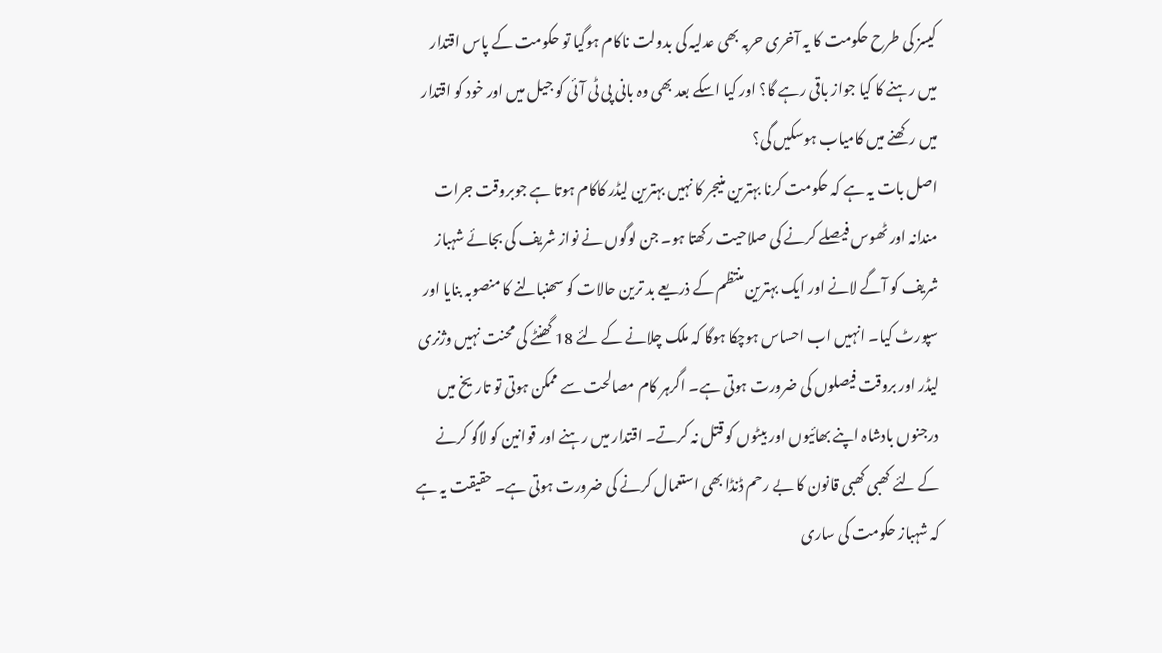کیسز کی طرح حکومت کا یہ آخری حربہ بھی عدلیہ کی بدولت ناکام ہوگیا تو حکومت کے پاس اقتدار میں رہنے کا کیا جواز باقی رہے گا؟ اور کیا اسکے بعد بھی وہ بانی پی ٹی آئی کو جیل میں اور خود کو اقتدار میں رکھنے میں کامیاب ہوسکیں گی؟
اصل بات یہ ہے کہ حکومت کرنا بہترین منیجر کا نہیں بہترین لیڈر کاکام ہوتا ہے جوبروقت جرات مندانہ اور ٹھوس فیصلے کرنے کی صلاحیت رکھتا ہو۔ جن لوگوں نے نواز شریف کی بجائے شہباز شریف کو آگے لانے اور ایک بہترین منتظم کے ذریعے بد ترین حالات کو سھنبالنے کا منصوبہ بنایا اور سپورٹ کیا۔ انہیں اب احساس ہوچکا ہوگا کہ ملک چلانے کے لئے 18 گھنٹے کی محنت نہیں وژنری لیڈر اور بروقت فیصلوں کی ضرورت ہوتی ہے۔ اگرہر کام مصالحت سے ممکن ہوتی تو تاریخ میں درجنوں بادشاہ اپنے بھائیوں اور بیٹوں کو قتل نہ کرتے۔ اقتدار میں رہنے اور قوانین کو لاگو کرنے کے لئے کھبی کھبی قانون کا بے رحم ڈنڈا بھی استعمال کرنے کی ضرورت ہوتی ہے۔ حقیقت یہ ہے کہ شہباز حکومت کی ساری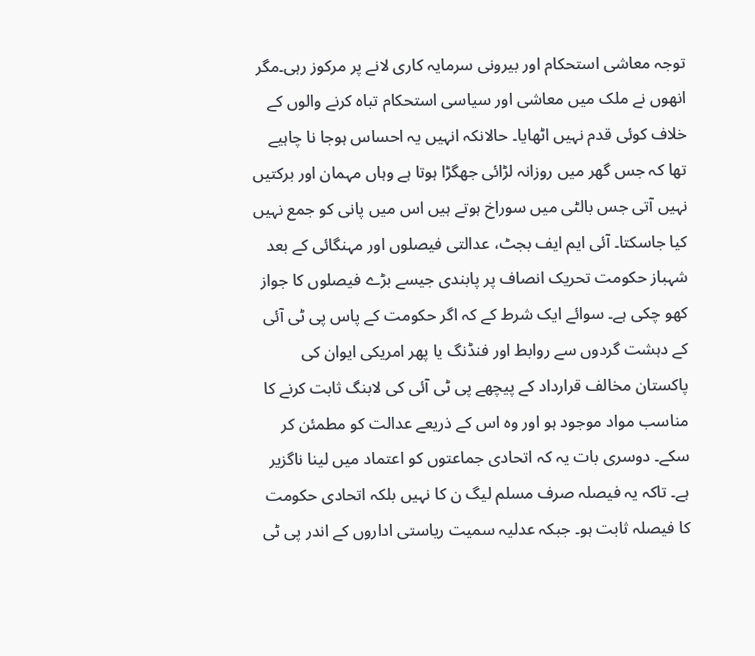توجہ معاشی استحکام اور بیرونی سرمایہ کاری لانے پر مرکوز رہی۔مگر انھوں نے ملک میں معاشی اور سیاسی استحکام تباہ کرنے والوں کے خلاف کوئی قدم نہیں اٹھایا۔ حالانکہ انہیں یہ احساس ہوجا نا چاہیے تھا کہ جس گھر میں روزانہ لڑائی جھگڑا ہوتا ہے وہاں مہمان اور برکتیں نہیں آتی جس بالٹی میں سوراخ ہوتے ہیں اس میں پانی کو جمع نہیں کیا جاسکتا۔ آئی ایم ایف بجٹ، عدالتی فیصلوں اور مہنگائی کے بعد شہباز حکومت تحریک انصاف پر پابندی جیسے بڑے فیصلوں کا جواز کھو چکی ہے۔ سوائے ایک شرط کے کہ اگر حکومت کے پاس پی ٹی آئی کے دہشت گردوں سے روابط اور فنڈنگ یا پھر امریکی ایوان کی پاکستان مخالف قرارداد کے پیچھے پی ٹی آئی کی لابنگ ثابت کرنے کا مناسب مواد موجود ہو اور وہ اس کے ذریعے عدالت کو مطمئن کر سکے۔ دوسری بات یہ کہ اتحادی جماعتوں کو اعتماد میں لینا ناگزیر ہے۔ تاکہ یہ فیصلہ صرف مسلم لیگ ن کا نہیں بلکہ اتحادی حکومت کا فیصلہ ثابت ہو۔ جبکہ عدلیہ سمیت ریاستی اداروں کے اندر پی ٹی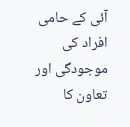آئی کے حامی افراد کی موجودگی اور تعاون کا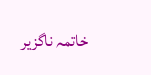خاتمہ ناگزیر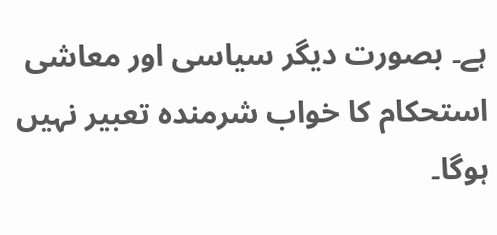ہے۔ بصورت دیگر سیاسی اور معاشی استحکام کا خواب شرمندہ تعبیر نہیں ہوگا۔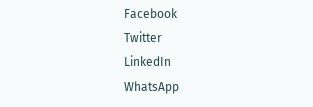Facebook
Twitter
LinkedIn
WhatsApp